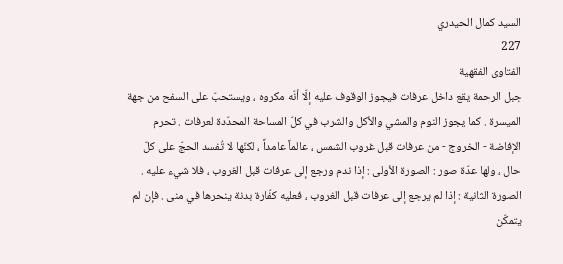السيد كمال الحيدري
227
الفتاوى الفقهية
جبل الرحمة يقع داخل عرفات فيجوز الوقوف عليه إلّا أنّه مكروه ، ويستحبّ على السفح من جهة الميسرة . كما يجوز النوم والمشي والأكل والشرب في كلّ المساحة المحدّدة لعرفات . تحرم الإفاضة - الخروج - من عرفات قبل غروب الشمس ، عالماً عامداً ، لكنّها لا تُفسد الحجّ على كلّ حال ، ولها عدّة صور : الصورة الأولى : إذا ندم ورجع إلى عرفات قبل الغروب ، فلا شيء عليه . الصورة الثانية : إذا لم يرجع إلى عرفات قبل الغروب ، فعليه كفّارة بدنة ينحرها في منى . فإن لم يتمكّن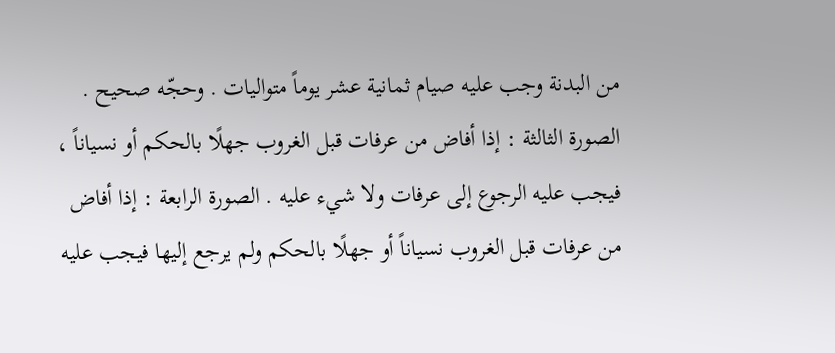من البدنة وجب عليه صيام ثمانية عشر يوماً متواليات . وحجّه صحيح . الصورة الثالثة : إذا أفاض من عرفات قبل الغروب جهلًا بالحكم أو نسياناً ، فيجب عليه الرجوع إلى عرفات ولا شيء عليه . الصورة الرابعة : إذا أفاض من عرفات قبل الغروب نسياناً أو جهلًا بالحكم ولم يرجع إليها فيجب عليه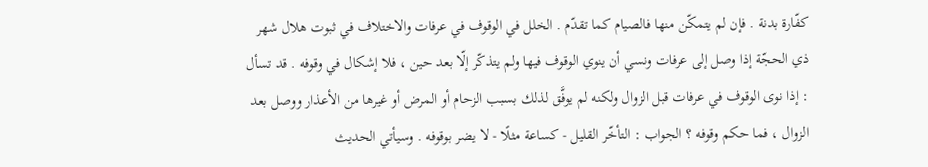كفّارة بدنة . فإن لم يتمكّن منها فالصيام كما تقدّم . الخلل في الوقوف في عرفات والاختلاف في ثبوت هلال شهر ذي الحجّة إذا وصل إلى عرفات ونسي أن ينوي الوقوف فيها ولم يتذكّر إلّا بعد حين ، فلا إشكال في وقوفه . قد تسأل : إذا نوى الوقوف في عرفات قبل الزوال ولكنه لم يوفَّق لذلك بسبب الزحام أو المرض أو غيرها من الأعذار ووصل بعد الزوال ، فما حكم وقوفه ؟ الجواب : التأخّر القليل - كساعة مثلًا - لا يضر بوقوفه . وسيأتي الحديث